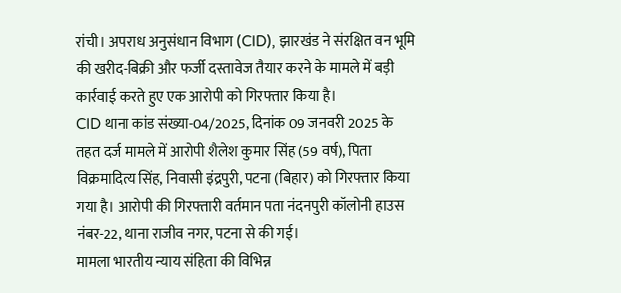रांची। अपराध अनुसंधान विभाग (CID), झारखंड ने संरक्षित वन भूमि की खरीद-बिक्री और फर्जी दस्तावेज तैयार करने के मामले में बड़ी कार्रवाई करते हुए एक आरोपी को गिरफ्तार किया है।
CID थाना कांड संख्या-04/2025, दिनांक 09 जनवरी 2025 के तहत दर्ज मामले में आरोपी शैलेश कुमार सिंह (59 वर्ष), पिता विक्रमादित्य सिंह, निवासी इंद्रपुरी, पटना (बिहार) को गिरफ्तार किया गया है। आरोपी की गिरफ्तारी वर्तमान पता नंदनपुरी कॉलोनी हाउस नंबर-22, थाना राजीव नगर, पटना से की गई।
मामला भारतीय न्याय संहिता की विभिन्न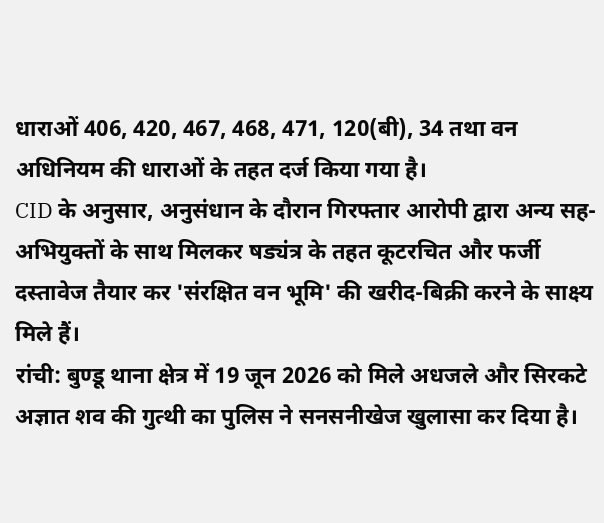धाराओं 406, 420, 467, 468, 471, 120(बी), 34 तथा वन अधिनियम की धाराओं के तहत दर्ज किया गया है।
CID के अनुसार, अनुसंधान के दौरान गिरफ्तार आरोपी द्वारा अन्य सह-अभियुक्तों के साथ मिलकर षड्यंत्र के तहत कूटरचित और फर्जी दस्तावेज तैयार कर 'संरक्षित वन भूमि' की खरीद-बिक्री करने के साक्ष्य मिले हैं।
रांची: बुण्डू थाना क्षेत्र में 19 जून 2026 को मिले अधजले और सिरकटे अज्ञात शव की गुत्थी का पुलिस ने सनसनीखेज खुलासा कर दिया है।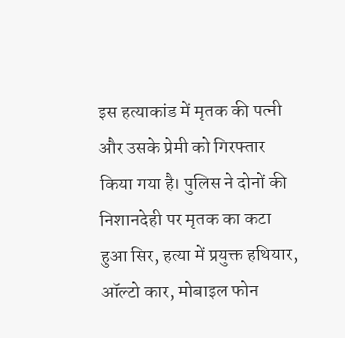इस हत्याकांड में मृतक की पत्नी और उसके प्रेमी को गिरफ्तार किया गया है। पुलिस ने दोनों की निशानदेही पर मृतक का कटा हुआ सिर, हत्या में प्रयुक्त हथियार, ऑल्टो कार, मोबाइल फोन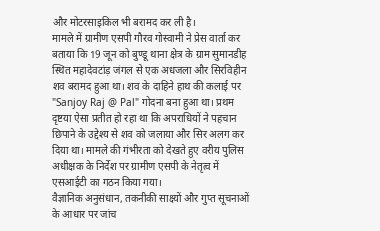और मोटरसाइकिल भी बरामद कर ली है।
मामले में ग्रामीण एसपी गौरव गोस्वामी ने प्रेस वार्ता कर बताया कि 19 जून को बुण्डू थाना क्षेत्र के ग्राम सुमानडीह स्थित महादेवटांड़ जंगल से एक अधजला और सिरविहीन शव बरामद हुआ था। शव के दाहिने हाथ की कलाई पर "Sanjoy Raj @ Pal" गोदना बना हुआ था। प्रथम दृष्टया ऐसा प्रतीत हो रहा था कि अपराधियों ने पहचान छिपाने के उद्देश्य से शव को जलाया और सिर अलग कर दिया था। मामले की गंभीरता को देखते हुए वरीय पुलिस अधीक्षक के निर्देश पर ग्रामीण एसपी के नेतृत्व में एसआईटी का गठन किया गया।
वैज्ञानिक अनुसंधान, तकनीकी साक्ष्यों और गुप्त सूचनाओं के आधार पर जांच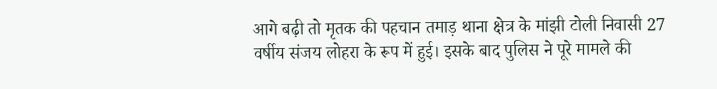आगे बढ़ी तो मृतक की पहचान तमाड़ थाना क्षेत्र के मांझी टोली निवासी 27 वर्षीय संजय लोहरा के रूप में हुई। इसके बाद पुलिस ने पूरे मामले की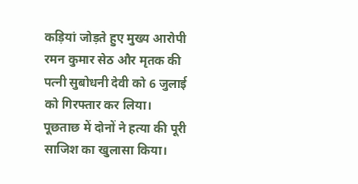कड़ियां जोड़ते हुए मुख्य आरोपी रमन कुमार सेठ और मृतक की पत्नी सुबोधनी देवी को 6 जुलाई को गिरफ्तार कर लिया।
पूछताछ में दोनों ने हत्या की पूरी साजिश का खुलासा किया।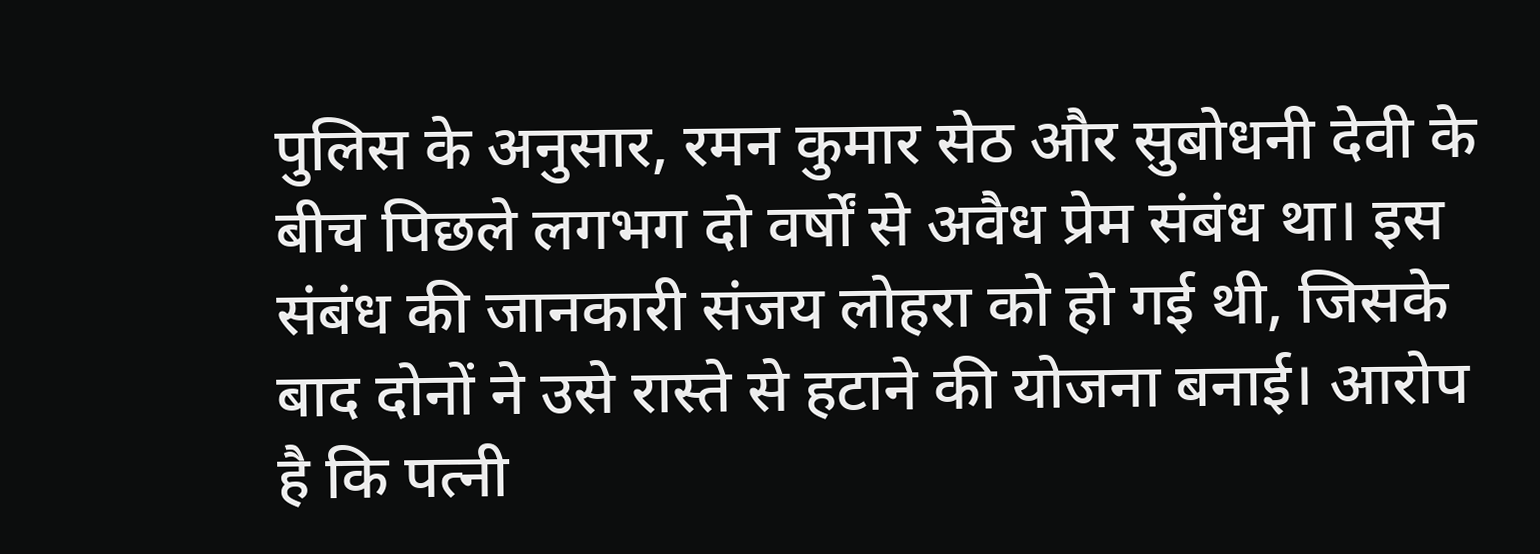पुलिस के अनुसार, रमन कुमार सेठ और सुबोधनी देवी के बीच पिछले लगभग दो वर्षों से अवैध प्रेम संबंध था। इस संबंध की जानकारी संजय लोहरा को हो गई थी, जिसके बाद दोनों ने उसे रास्ते से हटाने की योजना बनाई। आरोप है कि पत्नी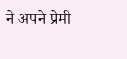ने अपने प्रेमी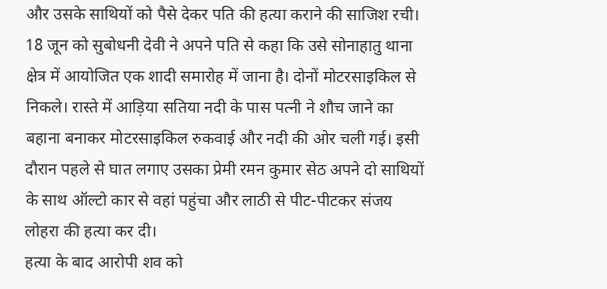और उसके साथियों को पैसे देकर पति की हत्या कराने की साजिश रची।
18 जून को सुबोधनी देवी ने अपने पति से कहा कि उसे सोनाहातु थाना क्षेत्र में आयोजित एक शादी समारोह में जाना है। दोनों मोटरसाइकिल से निकले। रास्ते में आड़िया सतिया नदी के पास पत्नी ने शौच जाने का बहाना बनाकर मोटरसाइकिल रुकवाई और नदी की ओर चली गई। इसी दौरान पहले से घात लगाए उसका प्रेमी रमन कुमार सेठ अपने दो साथियों के साथ ऑल्टो कार से वहां पहुंचा और लाठी से पीट-पीटकर संजय लोहरा की हत्या कर दी।
हत्या के बाद आरोपी शव को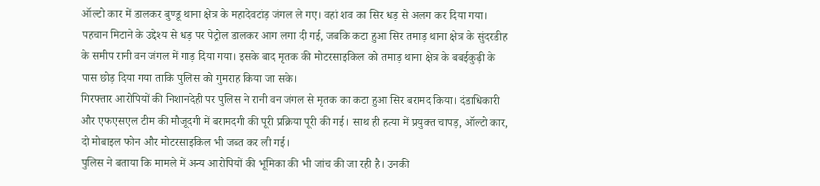ऑल्टो कार में डालकर बुण्डू थाना क्षेत्र के महादेवटांड़ जंगल ले गए। वहां शव का सिर धड़ से अलग कर दिया गया। पहचान मिटाने के उद्देश्य से धड़ पर पेट्रोल डालकर आग लगा दी गई, जबकि कटा हुआ सिर तमाड़ थाना क्षेत्र के सुंदरडीह के समीप रानी वन जंगल में गाड़ दिया गया। इसके बाद मृतक की मोटरसाइकिल को तमाड़ थाना क्षेत्र के बबईकुढ़ी के पास छोड़ दिया गया ताकि पुलिस को गुमराह किया जा सके।
गिरफ्तार आरोपियों की निशानदेही पर पुलिस ने रानी वन जंगल से मृतक का कटा हुआ सिर बरामद किया। दंडाधिकारी और एफएसएल टीम की मौजूदगी में बरामदगी की पूरी प्रक्रिया पूरी की गई। साथ ही हत्या में प्रयुक्त चापड़, ऑल्टो कार, दो मोबाइल फोन और मोटरसाइकिल भी जब्त कर ली गई।
पुलिस ने बताया कि मामले में अन्य आरोपियों की भूमिका की भी जांच की जा रही है। उनकी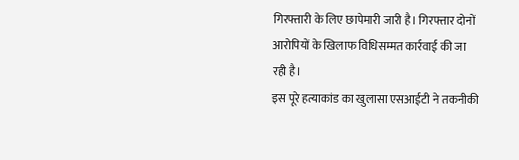गिरफ्तारी के लिए छापेमारी जारी है। गिरफ्तार दोनों आरोपियों के खिलाफ विधिसम्मत कार्रवाई की जा रही है।
इस पूरे हत्याकांड का खुलासा एसआईटी ने तकनीकी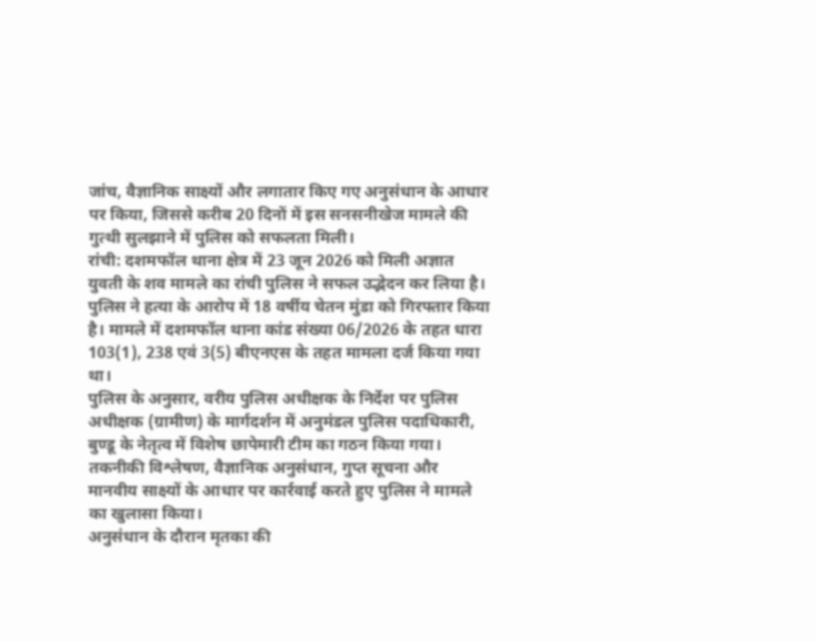जांच, वैज्ञानिक साक्ष्यों और लगातार किए गए अनुसंधान के आधार पर किया, जिससे करीब 20 दिनों में इस सनसनीखेज मामले की गुत्थी सुलझाने में पुलिस को सफलता मिली।
रांची: दशमफॉल थाना क्षेत्र में 23 जून 2026 को मिली अज्ञात युवती के शव मामले का रांची पुलिस ने सफल उद्भेदन कर लिया है। पुलिस ने हत्या के आरोप में 18 वर्षीय चेतन मुंडा को गिरफ्तार किया है। मामले में दशमफॉल थाना कांड संख्या 06/2026 के तहत धारा 103(1), 238 एवं 3(5) बीएनएस के तहत मामला दर्ज किया गया था।
पुलिस के अनुसार, वरीय पुलिस अधीक्षक के निर्देश पर पुलिस अधीक्षक (ग्रामीण) के मार्गदर्शन में अनुमंडल पुलिस पदाधिकारी, बुण्डू के नेतृत्व में विशेष छापेमारी टीम का गठन किया गया। तकनीकी विश्लेषण, वैज्ञानिक अनुसंधान, गुप्त सूचना और मानवीय साक्ष्यों के आधार पर कार्रवाई करते हुए पुलिस ने मामले का खुलासा किया।
अनुसंधान के दौरान मृतका की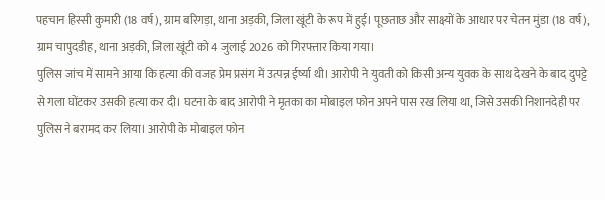पहचान हिस्सी कुमारी (18 वर्ष), ग्राम बरिगड़ा, थाना अड़की, जिला खूंटी के रूप में हुई। पूछताछ और साक्ष्यों के आधार पर चेतन मुंडा (18 वर्ष), ग्राम चापुदडीह, थाना अड़की, जिला खूंटी को 4 जुलाई 2026 को गिरफ्तार किया गया।
पुलिस जांच में सामने आया कि हत्या की वजह प्रेम प्रसंग में उत्पन्न ईर्ष्या थी। आरोपी ने युवती को किसी अन्य युवक के साथ देखने के बाद दुपट्टे से गला घोंटकर उसकी हत्या कर दी। घटना के बाद आरोपी ने मृतका का मोबाइल फोन अपने पास रख लिया था, जिसे उसकी निशानदेही पर पुलिस ने बरामद कर लिया। आरोपी के मोबाइल फोन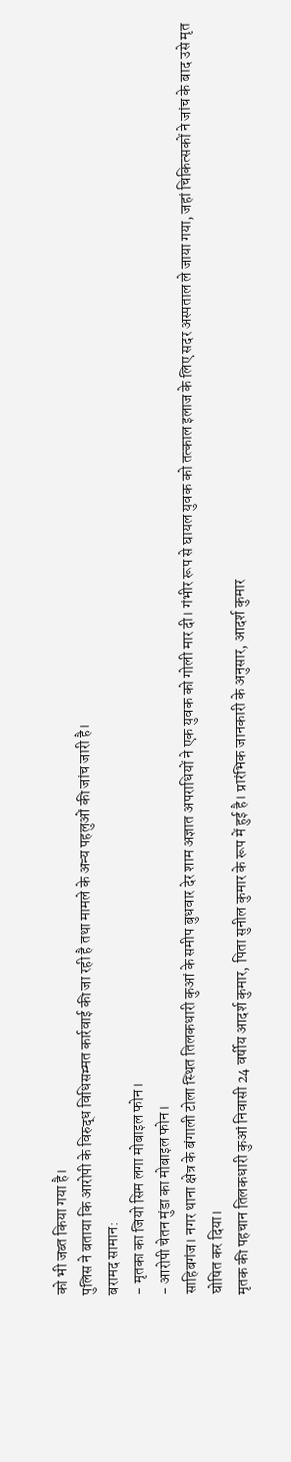को भी जब्त किया गया है।
पुलिस ने बताया कि आरोपी के विरुद्ध विधिसम्मत कार्रवाई की जा रही है तथा मामले के अन्य पहलुओं की जांच जारी है।
बरामद सामान:
- मृतका का जियो सिम लगा मोबाइल फोन।
- आरोपी चेतन मुंडा का मोबाइल फोन।
साहिबगंज। नगर थाना क्षेत्र के बंगाली टोला स्थित तिलकधारी कुआं के समीप बुधवार देर शाम अज्ञात अपराधियों ने एक युवक को गोली मार दी। गंभीर रूप से घायल युवक को तत्काल इलाज के लिए सदर अस्पताल ले जाया गया, जहां चिकित्सकों ने जांच के बाद उसे मृत घोषित कर दिया।
मृतक की पहचान तिलकधारी कुआं निवासी 24 वर्षीय आदर्श कुमार, पिता सुनील कुमार के रूप में हुई है। प्रारंभिक जानकारी के अनुसार, आदर्श कुमार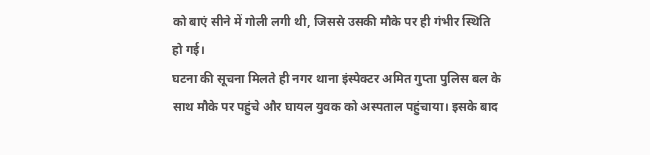को बाएं सीने में गोली लगी थी, जिससे उसकी मौके पर ही गंभीर स्थिति हो गई।
घटना की सूचना मिलते ही नगर थाना इंस्पेक्टर अमित गुप्ता पुलिस बल के साथ मौके पर पहुंचे और घायल युवक को अस्पताल पहुंचाया। इसके बाद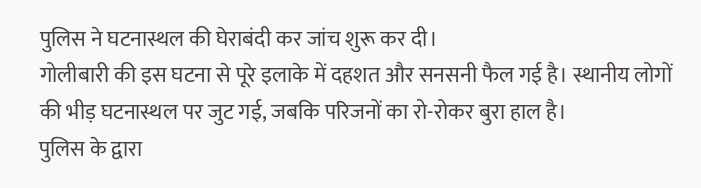पुलिस ने घटनास्थल की घेराबंदी कर जांच शुरू कर दी।
गोलीबारी की इस घटना से पूरे इलाके में दहशत और सनसनी फैल गई है। स्थानीय लोगों की भीड़ घटनास्थल पर जुट गई, जबकि परिजनों का रो-रोकर बुरा हाल है।
पुलिस के द्वारा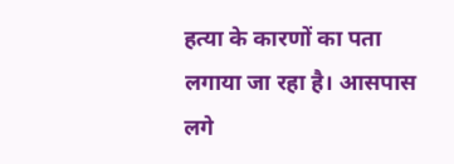हत्या के कारणों का पता लगाया जा रहा है। आसपास लगे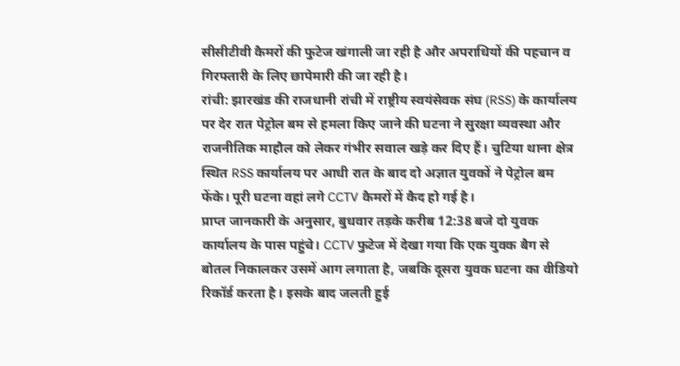सीसीटीवी कैमरों की फुटेज खंगाली जा रही है और अपराधियों की पहचान व गिरफ्तारी के लिए छापेमारी की जा रही है।
रांची: झारखंड की राजधानी रांची में राष्ट्रीय स्वयंसेवक संघ (RSS) के कार्यालय पर देर रात पेट्रोल बम से हमला किए जाने की घटना ने सुरक्षा व्यवस्था और राजनीतिक माहौल को लेकर गंभीर सवाल खड़े कर दिए हैं। चुटिया थाना क्षेत्र स्थित RSS कार्यालय पर आधी रात के बाद दो अज्ञात युवकों ने पेट्रोल बम फेंके। पूरी घटना वहां लगे CCTV कैमरों में कैद हो गई है।
प्राप्त जानकारी के अनुसार, बुधवार तड़के करीब 12:38 बजे दो युवक कार्यालय के पास पहुंचे। CCTV फुटेज में देखा गया कि एक युवक बैग से बोतल निकालकर उसमें आग लगाता है, जबकि दूसरा युवक घटना का वीडियो रिकॉर्ड करता है। इसके बाद जलती हुई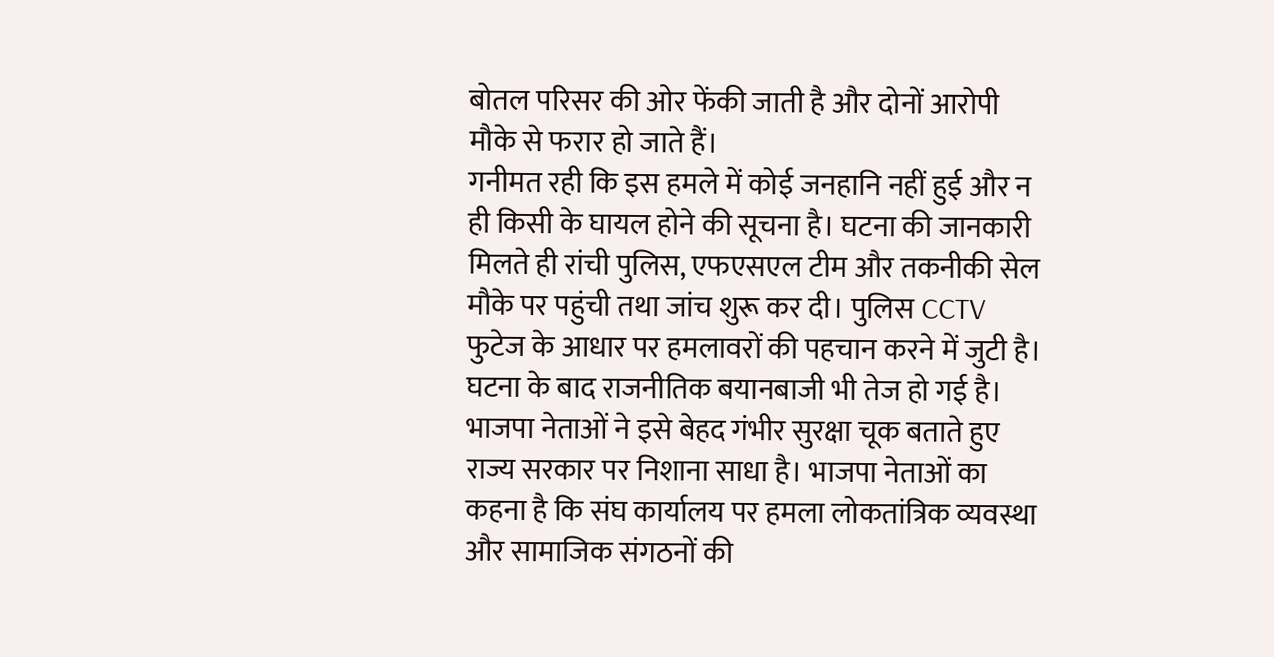बोतल परिसर की ओर फेंकी जाती है और दोनों आरोपी मौके से फरार हो जाते हैं।
गनीमत रही कि इस हमले में कोई जनहानि नहीं हुई और न ही किसी के घायल होने की सूचना है। घटना की जानकारी मिलते ही रांची पुलिस, एफएसएल टीम और तकनीकी सेल मौके पर पहुंची तथा जांच शुरू कर दी। पुलिस CCTV फुटेज के आधार पर हमलावरों की पहचान करने में जुटी है।
घटना के बाद राजनीतिक बयानबाजी भी तेज हो गई है। भाजपा नेताओं ने इसे बेहद गंभीर सुरक्षा चूक बताते हुए राज्य सरकार पर निशाना साधा है। भाजपा नेताओं का कहना है कि संघ कार्यालय पर हमला लोकतांत्रिक व्यवस्था और सामाजिक संगठनों की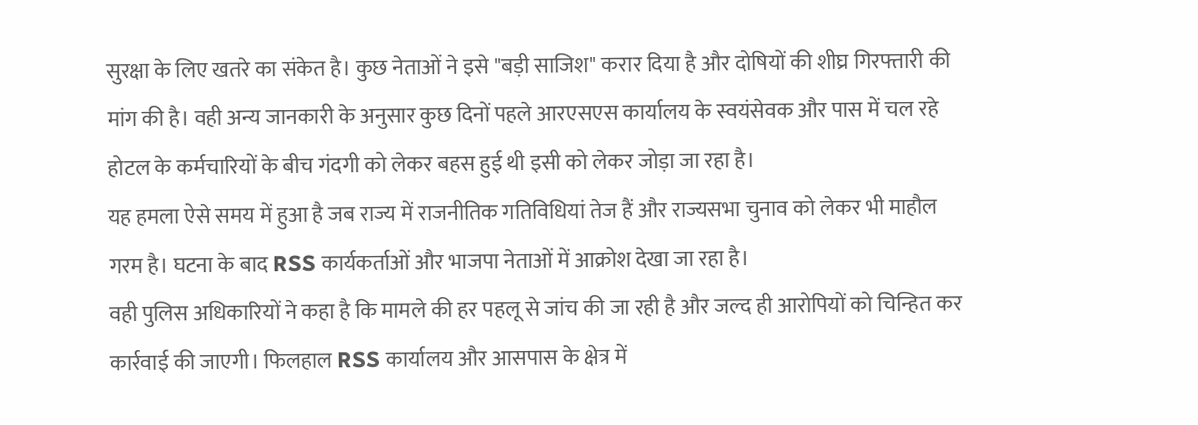सुरक्षा के लिए खतरे का संकेत है। कुछ नेताओं ने इसे "बड़ी साजिश" करार दिया है और दोषियों की शीघ्र गिरफ्तारी की मांग की है। वही अन्य जानकारी के अनुसार कुछ दिनों पहले आरएसएस कार्यालय के स्वयंसेवक और पास में चल रहे होटल के कर्मचारियों के बीच गंदगी को लेकर बहस हुई थी इसी को लेकर जोड़ा जा रहा है।
यह हमला ऐसे समय में हुआ है जब राज्य में राजनीतिक गतिविधियां तेज हैं और राज्यसभा चुनाव को लेकर भी माहौल गरम है। घटना के बाद RSS कार्यकर्ताओं और भाजपा नेताओं में आक्रोश देखा जा रहा है।
वही पुलिस अधिकारियों ने कहा है कि मामले की हर पहलू से जांच की जा रही है और जल्द ही आरोपियों को चिन्हित कर कार्रवाई की जाएगी। फिलहाल RSS कार्यालय और आसपास के क्षेत्र में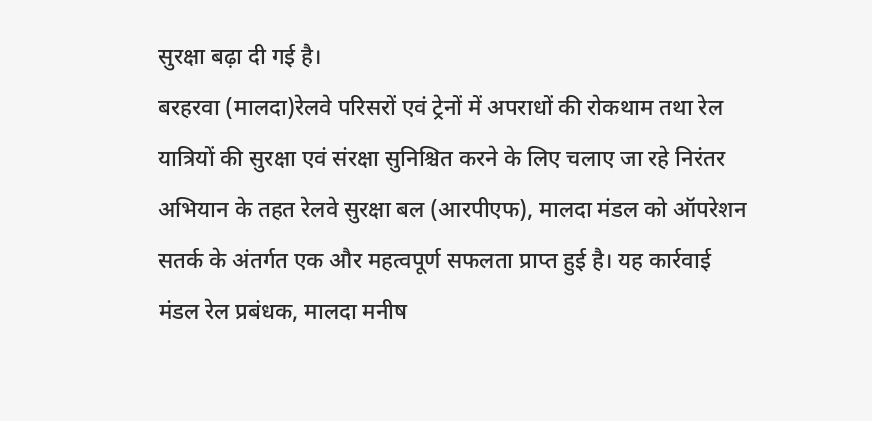सुरक्षा बढ़ा दी गई है।
बरहरवा (मालदा)रेलवे परिसरों एवं ट्रेनों में अपराधों की रोकथाम तथा रेल यात्रियों की सुरक्षा एवं संरक्षा सुनिश्चित करने के लिए चलाए जा रहे निरंतर अभियान के तहत रेलवे सुरक्षा बल (आरपीएफ), मालदा मंडल को ऑपरेशन सतर्क के अंतर्गत एक और महत्वपूर्ण सफलता प्राप्त हुई है। यह कार्रवाई मंडल रेल प्रबंधक, मालदा मनीष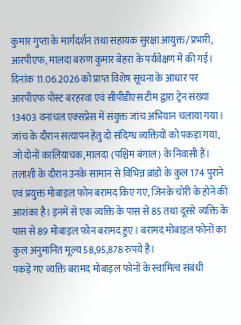कुमार गुप्ता के मार्गदर्शन तथा सहायक सुरक्षा आयुक्त/प्रभारी, आरपीएफ, मालदा बरुण कुमार बेहरा के पर्यवेक्षण में की गई।
दिनांक 11.06.2026 को प्राप्त विशेष सूचना के आधार पर आरपीएफ पोस्ट बरहरवा एवं सीपीडीएस टीम द्वारा ट्रेन संख्या 13403 वनांचल एक्सप्रेस में संयुक्त जांच अभियान चलाया गया। जांच के दौरान सत्यापन हेतु दो संदिग्ध व्यक्तियों को पकड़ा गया, जो दोनों कालियाचक, मालदा (पश्चिम बंगाल) के निवासी हैं।
तलाशी के दौरान उनके सामान से विभिन्न ब्रांडों के कुल 174 पुराने एवं प्रयुक्त मोबाइल फोन बरामद किए गए, जिनके चोरी के होने की आशंका है। इनमें से एक व्यक्ति के पास से 85 तथा दूसरे व्यक्ति के पास से 89 मोबाइल फोन बरामद हुए। बरामद मोबाइल फोनों का कुल अनुमानित मूल्य 58,95,878 रुपये है।
पकड़े गए व्यक्ति बरामद मोबाइल फोनों के स्वामित्व संबंधी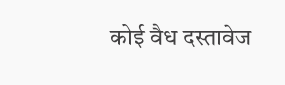कोई वैध दस्तावेज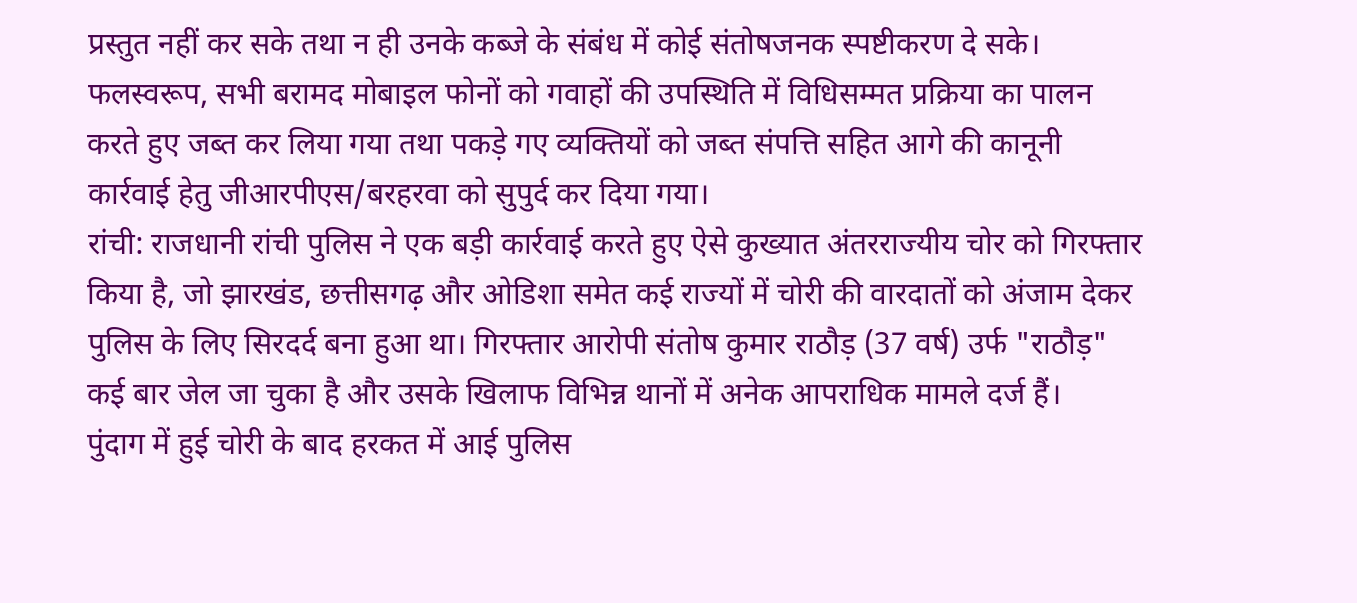प्रस्तुत नहीं कर सके तथा न ही उनके कब्जे के संबंध में कोई संतोषजनक स्पष्टीकरण दे सके। फलस्वरूप, सभी बरामद मोबाइल फोनों को गवाहों की उपस्थिति में विधिसम्मत प्रक्रिया का पालन करते हुए जब्त कर लिया गया तथा पकड़े गए व्यक्तियों को जब्त संपत्ति सहित आगे की कानूनी कार्रवाई हेतु जीआरपीएस/बरहरवा को सुपुर्द कर दिया गया।
रांची: राजधानी रांची पुलिस ने एक बड़ी कार्रवाई करते हुए ऐसे कुख्यात अंतरराज्यीय चोर को गिरफ्तार किया है, जो झारखंड, छत्तीसगढ़ और ओडिशा समेत कई राज्यों में चोरी की वारदातों को अंजाम देकर पुलिस के लिए सिरदर्द बना हुआ था। गिरफ्तार आरोपी संतोष कुमार राठौड़ (37 वर्ष) उर्फ "राठौड़" कई बार जेल जा चुका है और उसके खिलाफ विभिन्न थानों में अनेक आपराधिक मामले दर्ज हैं।
पुंदाग में हुई चोरी के बाद हरकत में आई पुलिस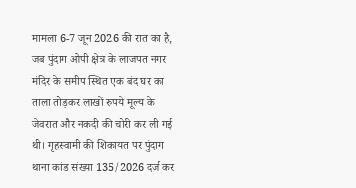मामला 6-7 जून 2026 की रात का है, जब पुंदाग ओपी क्षेत्र के लाजपत नगर मंदिर के समीप स्थित एक बंद घर का ताला तोड़कर लाखों रुपये मूल्य के जेवरात और नकदी की चोरी कर ली गई थी। गृहस्वामी की शिकायत पर पुंदाग थाना कांड संख्या 135/2026 दर्ज कर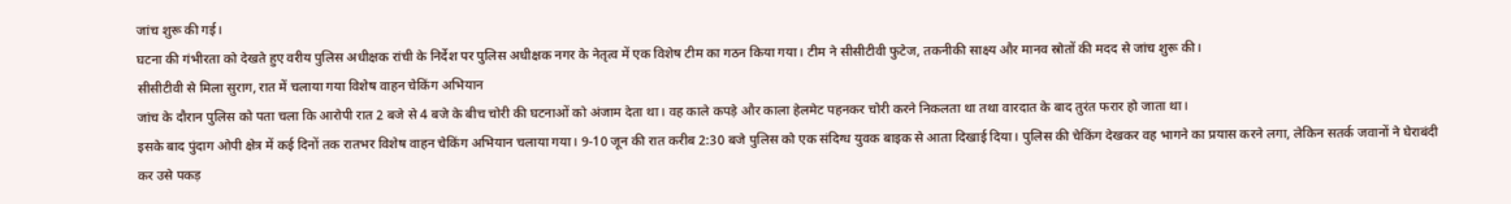जांच शुरू की गई।
घटना की गंभीरता को देखते हुए वरीय पुलिस अधीक्षक रांची के निर्देश पर पुलिस अधीक्षक नगर के नेतृत्व में एक विशेष टीम का गठन किया गया। टीम ने सीसीटीवी फुटेज, तकनीकी साक्ष्य और मानव स्रोतों की मदद से जांच शुरू की।
सीसीटीवी से मिला सुराग, रात में चलाया गया विशेष वाहन चेकिंग अभियान
जांच के दौरान पुलिस को पता चला कि आरोपी रात 2 बजे से 4 बजे के बीच चोरी की घटनाओं को अंजाम देता था। वह काले कपड़े और काला हेलमेट पहनकर चोरी करने निकलता था तथा वारदात के बाद तुरंत फरार हो जाता था।
इसके बाद पुंदाग ओपी क्षेत्र में कई दिनों तक रातभर विशेष वाहन चेकिंग अभियान चलाया गया। 9-10 जून की रात करीब 2:30 बजे पुलिस को एक संदिग्ध युवक बाइक से आता दिखाई दिया। पुलिस की चेकिंग देखकर वह भागने का प्रयास करने लगा, लेकिन सतर्क जवानों ने घेराबंदी कर उसे पकड़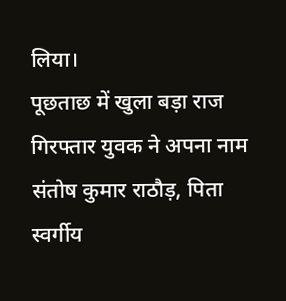लिया।
पूछताछ में खुला बड़ा राज
गिरफ्तार युवक ने अपना नाम संतोष कुमार राठौड़, पिता स्वर्गीय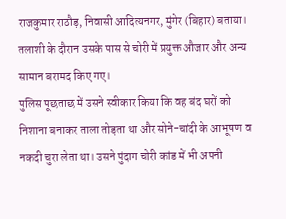राजकुमार राठौड़, निवासी आदित्यनगर, मुंगेर (बिहार) बताया। तलाशी के दौरान उसके पास से चोरी में प्रयुक्त औजार और अन्य सामान बरामद किए गए।
पुलिस पूछताछ में उसने स्वीकार किया कि वह बंद घरों को निशाना बनाकर ताला तोड़ता था और सोने-चांदी के आभूषण व नकदी चुरा लेता था। उसने पुंदाग चोरी कांड में भी अपनी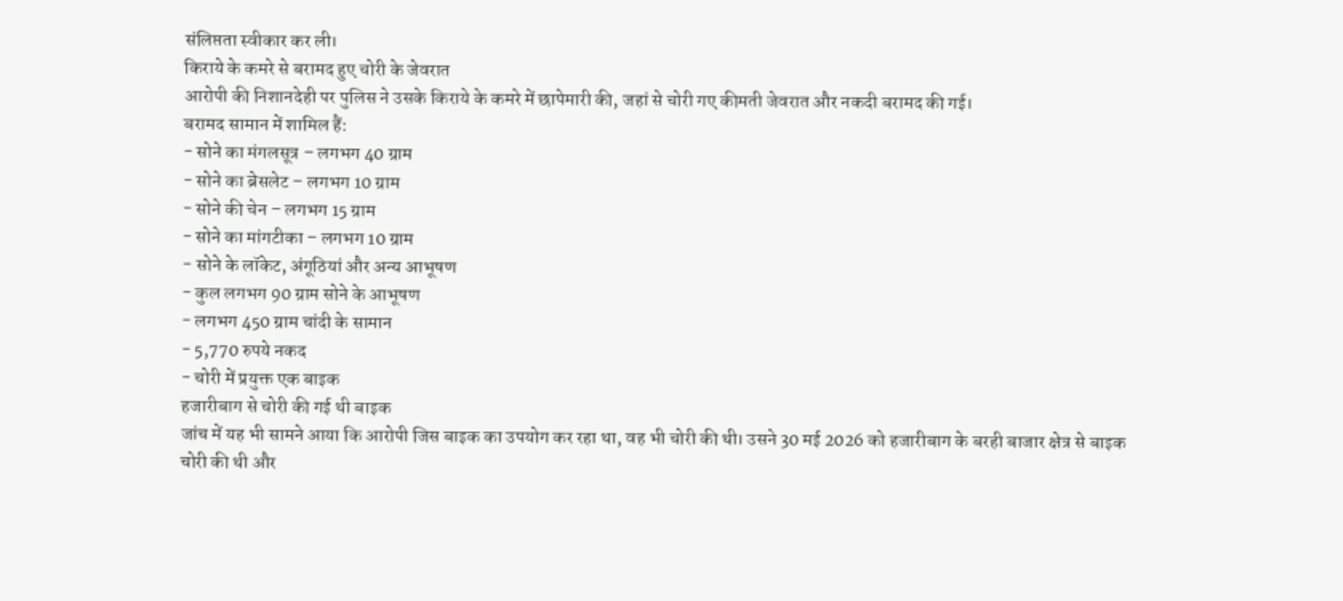संलिप्तता स्वीकार कर ली।
किराये के कमरे से बरामद हुए चोरी के जेवरात
आरोपी की निशानदेही पर पुलिस ने उसके किराये के कमरे में छापेमारी की, जहां से चोरी गए कीमती जेवरात और नकदी बरामद की गई।
बरामद सामान में शामिल हैं:
- सोने का मंगलसूत्र – लगभग 40 ग्राम
- सोने का ब्रेसलेट – लगभग 10 ग्राम
- सोने की चेन – लगभग 15 ग्राम
- सोने का मांगटीका – लगभग 10 ग्राम
- सोने के लॉकेट, अंगूठियां और अन्य आभूषण
- कुल लगभग 90 ग्राम सोने के आभूषण
- लगभग 450 ग्राम चांदी के सामान
- 5,770 रुपये नकद
- चोरी में प्रयुक्त एक बाइक
हजारीबाग से चोरी की गई थी बाइक
जांच में यह भी सामने आया कि आरोपी जिस बाइक का उपयोग कर रहा था, वह भी चोरी की थी। उसने 30 मई 2026 को हजारीबाग के बरही बाजार क्षेत्र से बाइक चोरी की थी और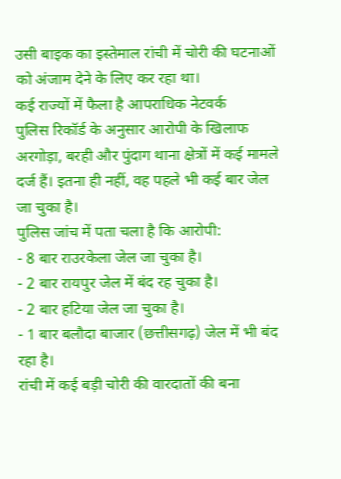उसी बाइक का इस्तेमाल रांची में चोरी की घटनाओं को अंजाम देने के लिए कर रहा था।
कई राज्यों में फैला है आपराधिक नेटवर्क
पुलिस रिकॉर्ड के अनुसार आरोपी के खिलाफ अरगोड़ा, बरही और पुंदाग थाना क्षेत्रों में कई मामले दर्ज हैं। इतना ही नहीं, वह पहले भी कई बार जेल जा चुका है।
पुलिस जांच में पता चला है कि आरोपी:
- 8 बार राउरकेला जेल जा चुका है।
- 2 बार रायपुर जेल में बंद रह चुका है।
- 2 बार हटिया जेल जा चुका है।
- 1 बार बलौदा बाजार (छत्तीसगढ़) जेल में भी बंद रहा है।
रांची में कई बड़ी चोरी की वारदातों की बना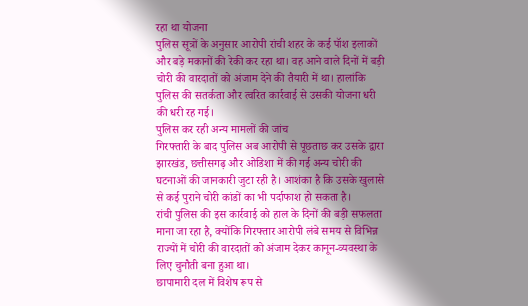रहा था योजना
पुलिस सूत्रों के अनुसार आरोपी रांची शहर के कई पॉश इलाकों और बड़े मकानों की रेकी कर रहा था। वह आने वाले दिनों में बड़ी चोरी की वारदातों को अंजाम देने की तैयारी में था। हालांकि पुलिस की सतर्कता और त्वरित कार्रवाई से उसकी योजना धरी की धरी रह गई।
पुलिस कर रही अन्य मामलों की जांच
गिरफ्तारी के बाद पुलिस अब आरोपी से पूछताछ कर उसके द्वारा झारखंड, छत्तीसगढ़ और ओडिशा में की गई अन्य चोरी की घटनाओं की जानकारी जुटा रही है। आशंका है कि उसके खुलासे से कई पुराने चोरी कांडों का भी पर्दाफाश हो सकता है।
रांची पुलिस की इस कार्रवाई को हाल के दिनों की बड़ी सफलता माना जा रहा है, क्योंकि गिरफ्तार आरोपी लंबे समय से विभिन्न राज्यों में चोरी की वारदातों को अंजाम देकर कानून-व्यवस्था के लिए चुनौती बना हुआ था।
छापामारी दल में विशेष रूप से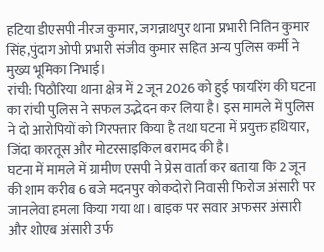हटिया डीएसपी नीरज कुमार, जगन्नाथपुर थाना प्रभारी नितिन कुमार सिंह,पुंदाग ओपी प्रभारी संजीव कुमार सहित अन्य पुलिस कर्मी ने मुख्य भूमिका निभाई।
रांची: पिठौरिया थाना क्षेत्र में 2 जून 2026 को हुई फायरिंग की घटना का रांची पुलिस ने सफल उद्भेदन कर लिया है। इस मामले में पुलिस ने दो आरोपियों को गिरफ्तार किया है तथा घटना में प्रयुक्त हथियार, जिंदा कारतूस और मोटरसाइकिल बरामद की है।
घटना में मामले में ग्रामीण एसपी ने प्रेस वार्ता कर बताया कि 2 जून की शाम करीब 6 बजे मदनपुर कोकदोरो निवासी फिरोज अंसारी पर जानलेवा हमला किया गया था। बाइक पर सवार अफसर अंसारी और शोएब अंसारी उर्फ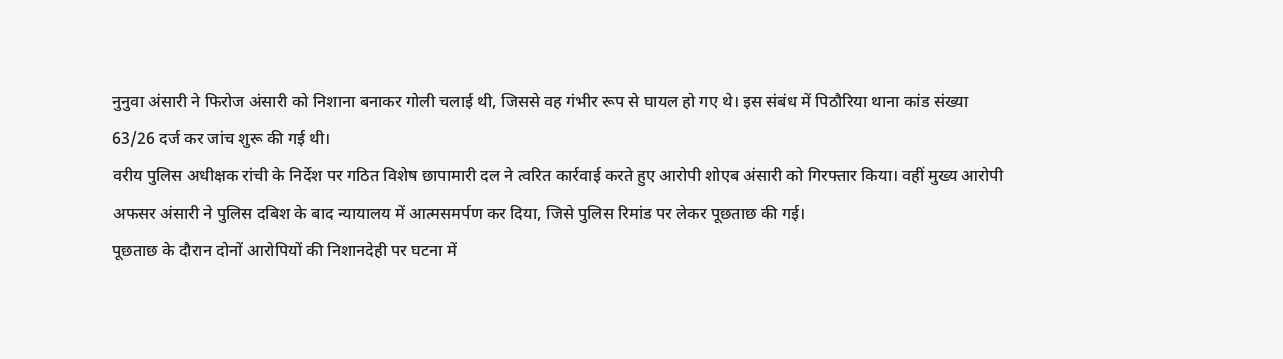नुनुवा अंसारी ने फिरोज अंसारी को निशाना बनाकर गोली चलाई थी, जिससे वह गंभीर रूप से घायल हो गए थे। इस संबंध में पिठौरिया थाना कांड संख्या 63/26 दर्ज कर जांच शुरू की गई थी।
वरीय पुलिस अधीक्षक रांची के निर्देश पर गठित विशेष छापामारी दल ने त्वरित कार्रवाई करते हुए आरोपी शोएब अंसारी को गिरफ्तार किया। वहीं मुख्य आरोपी अफसर अंसारी ने पुलिस दबिश के बाद न्यायालय में आत्मसमर्पण कर दिया, जिसे पुलिस रिमांड पर लेकर पूछताछ की गई।
पूछताछ के दौरान दोनों आरोपियों की निशानदेही पर घटना में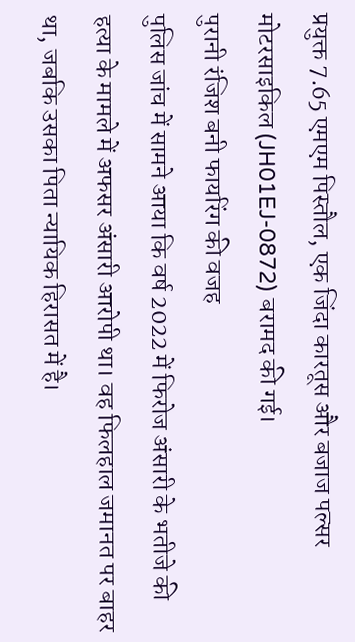प्रयुक्त 7.65 एमएम पिस्तौल, एक जिंदा कारतूस और बजाज पल्सर मोटरसाइकिल (JH01EJ-0872) बरामद की गई।
पुरानी रंजिश बनी फायरिंग की वजह
पुलिस जांच में सामने आया कि वर्ष 2022 में फिरोज अंसारी के भतीजे की हत्या के मामले में अफसर अंसारी आरोपी था। वह फिलहाल जमानत पर बाहर था, जबकि उसका पिता न्यायिक हिरासत में है।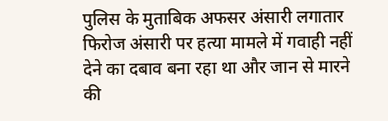पुलिस के मुताबिक अफसर अंसारी लगातार फिरोज अंसारी पर हत्या मामले में गवाही नहीं देने का दबाव बना रहा था और जान से मारने की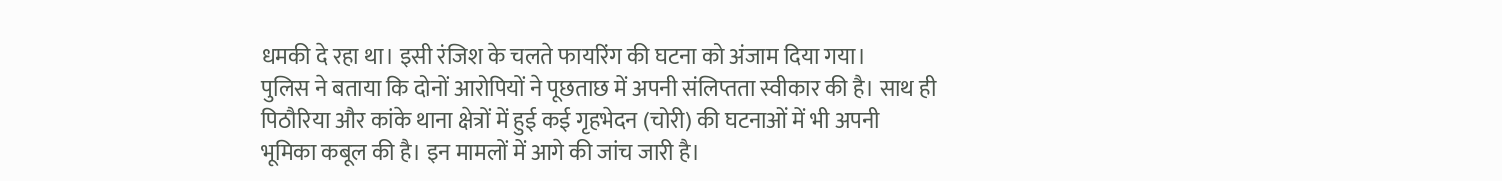धमकी दे रहा था। इसी रंजिश के चलते फायरिंग की घटना को अंजाम दिया गया।
पुलिस ने बताया कि दोनों आरोपियों ने पूछताछ में अपनी संलिप्तता स्वीकार की है। साथ ही पिठौरिया और कांके थाना क्षेत्रों में हुई कई गृहभेदन (चोरी) की घटनाओं में भी अपनी भूमिका कबूल की है। इन मामलों में आगे की जांच जारी है।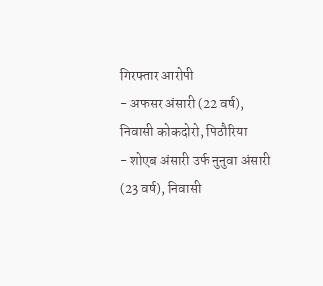गिरफ्तार आरोपी
- अफसर अंसारी (22 वर्ष), निवासी कोकदोरो, पिठौरिया
- शोएब अंसारी उर्फ नुनुवा अंसारी (23 वर्ष), निवासी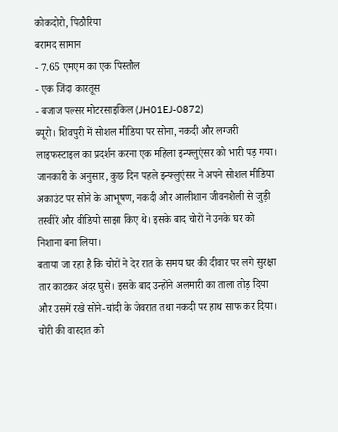कोकदोरो, पिठौरिया
बरामद सामान
- 7.65 एमएम का एक पिस्तौल
- एक जिंदा कारतूस
- बजाज पल्सर मोटरसाइकिल (JH01EJ-0872)
ब्यूरो। शिवपुरी में सोशल मीडिया पर सोना, नकदी और लग्जरी लाइफस्टाइल का प्रदर्शन करना एक महिला इन्फ्लुएंसर को भारी पड़ गया। जानकारी के अनुसार, कुछ दिन पहले इन्फ्लुएंसर ने अपने सोशल मीडिया अकाउंट पर सोने के आभूषण, नकदी और आलीशान जीवनशैली से जुड़ी तस्वीरें और वीडियो साझा किए थे। इसके बाद चोरों ने उनके घर को निशाना बना लिया।
बताया जा रहा है कि चोरों ने देर रात के समय घर की दीवार पर लगे सुरक्षा तार काटकर अंदर घुसे। इसके बाद उन्होंने अलमारी का ताला तोड़ दिया और उसमें रखे सोने-चांदी के जेवरात तथा नकदी पर हाथ साफ कर दिया। चोरी की वारदात को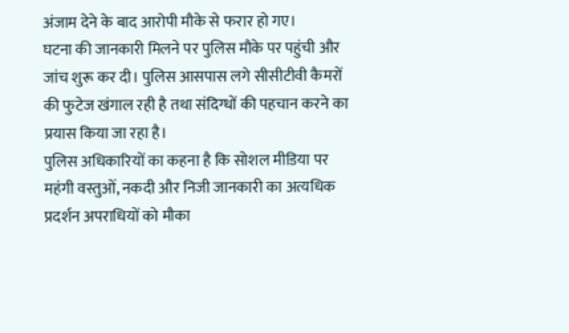अंजाम देने के बाद आरोपी मौके से फरार हो गए।
घटना की जानकारी मिलने पर पुलिस मौके पर पहुंची और जांच शुरू कर दी। पुलिस आसपास लगे सीसीटीवी कैमरों की फुटेज खंगाल रही है तथा संदिग्धों की पहचान करने का प्रयास किया जा रहा है।
पुलिस अधिकारियों का कहना है कि सोशल मीडिया पर महंगी वस्तुओं, नकदी और निजी जानकारी का अत्यधिक प्रदर्शन अपराधियों को मौका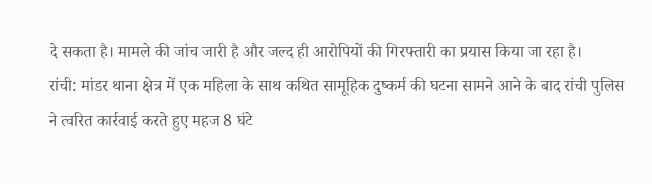दे सकता है। मामले की जांच जारी है और जल्द ही आरोपियों की गिरफ्तारी का प्रयास किया जा रहा है।
रांची: मांडर थाना क्षेत्र में एक महिला के साथ कथित सामूहिक दुष्कर्म की घटना सामने आने के बाद रांची पुलिस ने त्वरित कार्रवाई करते हुए महज 8 घंटे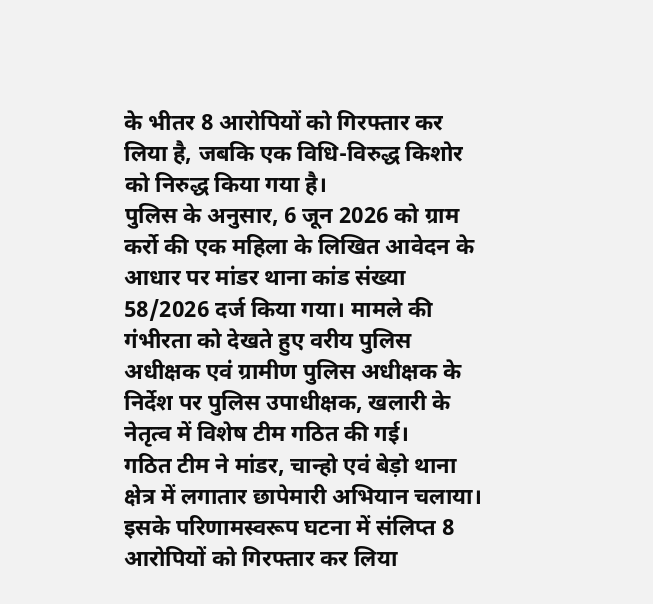के भीतर 8 आरोपियों को गिरफ्तार कर लिया है, जबकि एक विधि-विरुद्ध किशोर को निरुद्ध किया गया है।
पुलिस के अनुसार, 6 जून 2026 को ग्राम कर्रो की एक महिला के लिखित आवेदन के आधार पर मांडर थाना कांड संख्या 58/2026 दर्ज किया गया। मामले की गंभीरता को देखते हुए वरीय पुलिस अधीक्षक एवं ग्रामीण पुलिस अधीक्षक के निर्देश पर पुलिस उपाधीक्षक, खलारी के नेतृत्व में विशेष टीम गठित की गई।
गठित टीम ने मांडर, चान्हो एवं बेड़ो थाना क्षेत्र में लगातार छापेमारी अभियान चलाया। इसके परिणामस्वरूप घटना में संलिप्त 8 आरोपियों को गिरफ्तार कर लिया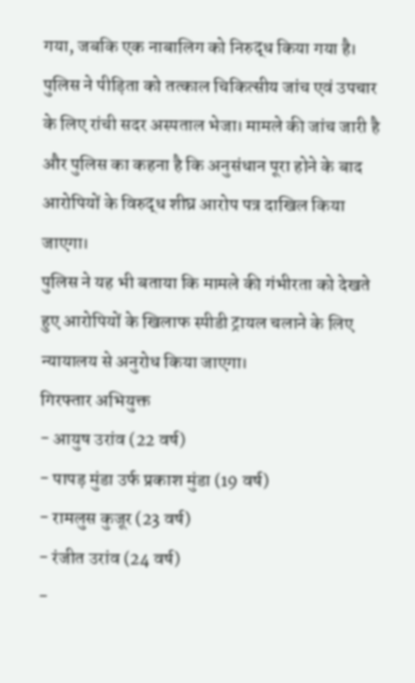गया, जबकि एक नाबालिग को निरुद्ध किया गया है।
पुलिस ने पीड़िता को तत्काल चिकित्सीय जांच एवं उपचार के लिए रांची सदर अस्पताल भेजा। मामले की जांच जारी है और पुलिस का कहना है कि अनुसंधान पूरा होने के बाद आरोपियों के विरुद्ध शीघ्र आरोप पत्र दाखिल किया जाएगा।
पुलिस ने यह भी बताया कि मामले की गंभीरता को देखते हुए आरोपियों के खिलाफ स्पीडी ट्रायल चलाने के लिए न्यायालय से अनुरोध किया जाएगा।
गिरफ्तार अभियुक्त
- आयुष उरांव (22 वर्ष)
- पापड़ मुंडा उर्फ प्रकाश मुंडा (19 वर्ष)
- रामलुस कुजूर (23 वर्ष)
- रंजीत उरांव (24 वर्ष)
-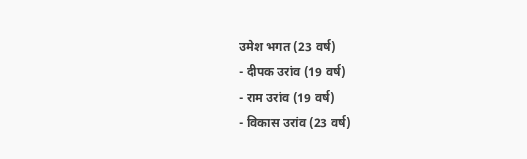उमेश भगत (23 वर्ष)
- दीपक उरांव (19 वर्ष)
- राम उरांव (19 वर्ष)
- विकास उरांव (23 वर्ष)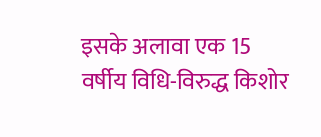इसके अलावा एक 15 वर्षीय विधि-विरुद्ध किशोर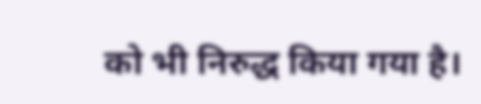को भी निरुद्ध किया गया है।